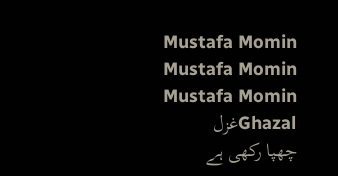Mustafa Momin
Mustafa Momin
Mustafa Momin
Ghazalغزل
چھپا رکھی ہے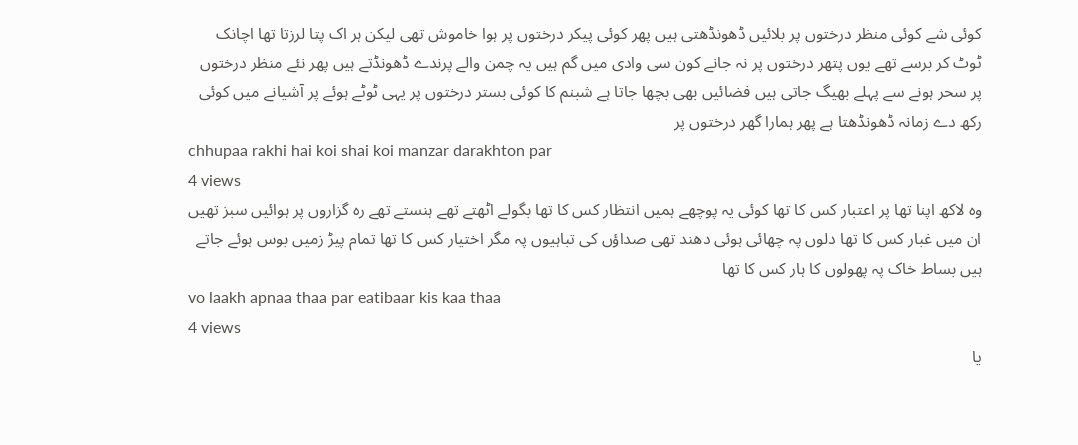کوئی شے کوئی منظر درختوں پر بلائیں ڈھونڈھتی ہیں پھر کوئی پیکر درختوں پر ہوا خاموش تھی لیکن ہر اک پتا لرزتا تھا اچانک ٹوٹ کر برسے تھے یوں پتھر درختوں پر نہ جانے کون سی وادی میں گم ہیں یہ چمن والے پرندے ڈھونڈتے ہیں پھر نئے منظر درختوں پر سحر ہونے سے پہلے بھیگ جاتی ہیں فضائیں بھی بچھا جاتا ہے شبنم کا کوئی بستر درختوں پر یہی ٹوٹے ہوئے پر آشیانے میں کوئی رکھ دے زمانہ ڈھونڈھتا ہے پھر ہمارا گھر درختوں پر
chhupaa rakhi hai koi shai koi manzar darakhton par
4 views
وہ لاکھ اپنا تھا پر اعتبار کس کا تھا کوئی یہ پوچھے ہمیں انتظار کس کا تھا بگولے اٹھتے تھے ہنستے تھے رہ گزاروں پر ہوائیں سبز تھیں ان میں غبار کس کا تھا دلوں پہ چھائی ہوئی دھند تھی صداؤں کی تباہیوں پہ مگر اختیار کس کا تھا تمام پیڑ زمیں بوس ہوئے جاتے ہیں بساط خاک پہ پھولوں کا ہار کس کا تھا
vo laakh apnaa thaa par eatibaar kis kaa thaa
4 views
یا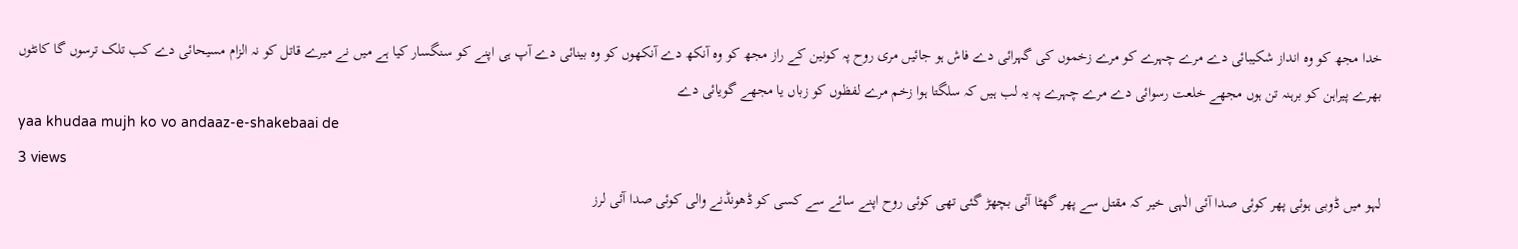خدا مجھ کو وہ انداز شکیبائی دے مرے چہرے کو مرے زخموں کی گہرائی دے فاش ہو جائیں مری روح پہ کونین کے راز مجھ کو وہ آنکھ دے آنکھوں کو وہ بینائی دے آپ ہی اپنے کو سنگسار کیا ہے میں نے میرے قاتل کو نہ الزام مسیحائی دے کب تلک ترسوں گا کانٹوں بھرے پیراہن کو برہنہ تن ہوں مجھے خلعت رسوائی دے مرے چہرے پہ یہ لب ہیں کہ سلگتا ہوا زخم مرے لفظوں کو زباں یا مجھے گویائی دے
yaa khudaa mujh ko vo andaaz-e-shakebaai de
3 views
لہو میں ڈوبی ہوئی پھر کوئی صدا آئی الٰہی خیر کہ مقتل سے پھر گھٹا آئی بچھڑ گئی تھی کوئی روح اپنے سائے سے کسی کو ڈھونڈنے والی کوئی صدا آئی لرز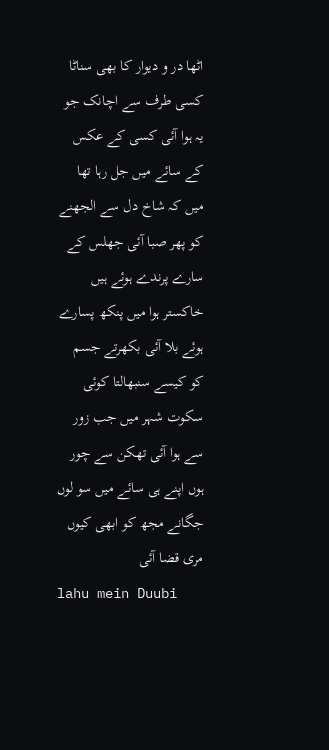اٹھا در و دیوار کا بھی سناٹا کسی طرف سے اچانک جو یہ ہوا آئی کسی کے عکس کے سائے میں جل رہا تھا میں کہ شاخ دل سے الجھنے کو پھر صبا آئی جھلس کے سارے پرندے ہوئے ہیں خاکستر ہوا میں پنکھ پسارے ہوئے بلا آئی بکھرتے جسم کو کیسے سنبھالتا کوئی سکوت شہر میں جب زور سے ہوا آئی تھکن سے چور ہوں اپنے ہی سائے میں سو لوں جگانے مجھ کو ابھی کیوں مری قضا آئی
lahu mein Duubi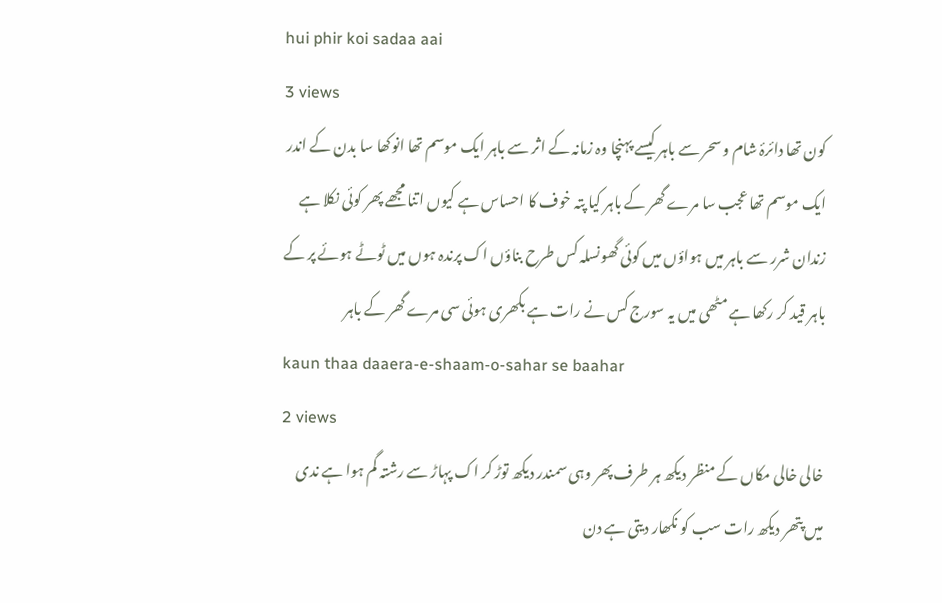hui phir koi sadaa aai
3 views
کون تھا دائرۂ شام و سحر سے باہر کیسے پہنچا وہ زمانہ کے اثر سے باہر ایک موسم تھا انوکھا سا بدن کے اندر ایک موسم تھا عجب سا مرے گھر کے باہر کیا پتہ خوف کا احساس ہے کیوں اتنا مجھے پھر کوئی نکلا ہے زندان شرر سے باہر میں ہواؤں میں کوئی گھونسلہ کس طرح بناؤں اک پرندہ ہوں میں ٹوٹے ہوئے پر کے باہر قید کر رکھا ہے مٹھی میں یہ سورج کس نے رات ہے بکھری ہوئی سی مرے گھر کے باہر
kaun thaa daaera-e-shaam-o-sahar se baahar
2 views
خالی خالی مکاں کے منظر دیکھ ہر طرف پھر وہی سمندر دیکھ توڑ کر اک پہاڑ سے رشتہ گم ہوا ہے ندی میں پتھر دیکھ رات سب کو نکھار دیتی ہے دن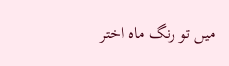میں تو رنگ ماہ اختر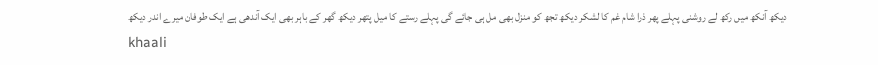دیکھ آنکھ میں رکھ لے روشنی پہلے پھر ذرا شام غم کا لشکر دیکھ تجھ کو منزل بھی مل ہی جائے گی پہلے رستے کا میل پتھر دیکھ گھر کے باہر بھی ایک آندھی ہے ایک طوفان میرے اندر دیکھ
khaali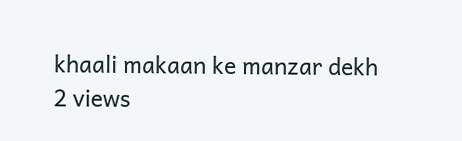khaali makaan ke manzar dekh
2 views